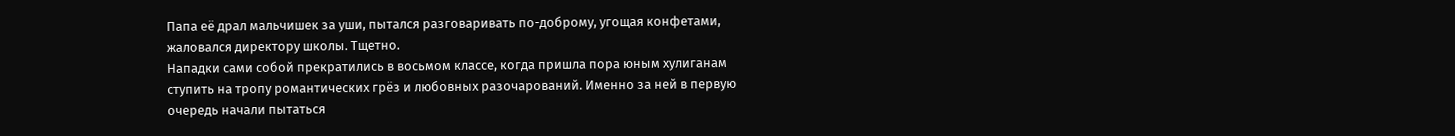Папа её драл мальчишек за уши, пытался разговаривать по-доброму, угощая конфетами, жаловался директору школы. Тщетно.
Нападки сами собой прекратились в восьмом классе, когда пришла пора юным хулиганам ступить на тропу романтических грёз и любовных разочарований. Именно за ней в первую очередь начали пытаться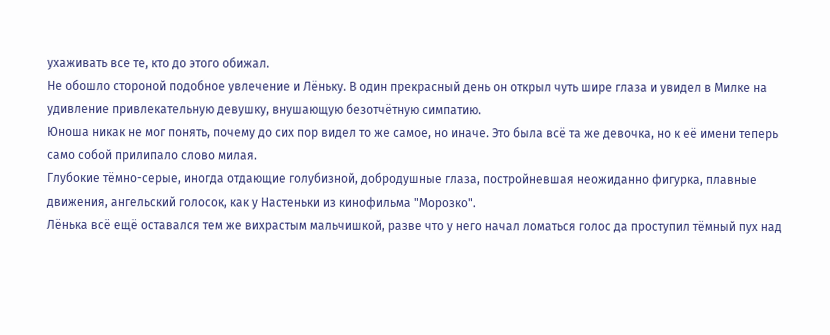ухаживать все те, кто до этого обижал.
Не обошло стороной подобное увлечение и Лёньку. В один прекрасный день он открыл чуть шире глаза и увидел в Милке на удивление привлекательную девушку, внушающую безотчётную симпатию.
Юноша никак не мог понять, почему до сих пор видел то же самое, но иначе. Это была всё та же девочка, но к её имени теперь само собой прилипало слово милая.
Глубокие тёмно-серые, иногда отдающие голубизной, добродушные глаза, постройневшая неожиданно фигурка, плавные движения, ангельский голосок, как у Настеньки из кинофильма "Морозко".
Лёнька всё ещё оставался тем же вихрастым мальчишкой, разве что у него начал ломаться голос да проступил тёмный пух над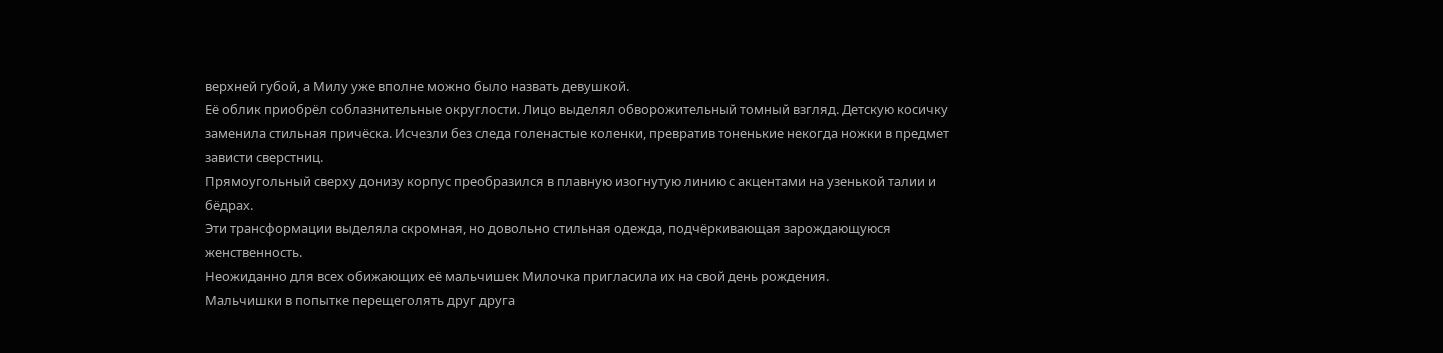верхней губой, а Милу уже вполне можно было назвать девушкой.
Её облик приобрёл соблазнительные округлости. Лицо выделял обворожительный томный взгляд. Детскую косичку заменила стильная причёска. Исчезли без следа голенастые коленки, превратив тоненькие некогда ножки в предмет зависти сверстниц.
Прямоугольный сверху донизу корпус преобразился в плавную изогнутую линию с акцентами на узенькой талии и бёдрах.
Эти трансформации выделяла скромная, но довольно стильная одежда, подчёркивающая зарождающуюся женственность.
Неожиданно для всех обижающих её мальчишек Милочка пригласила их на свой день рождения.
Мальчишки в попытке перещеголять друг друга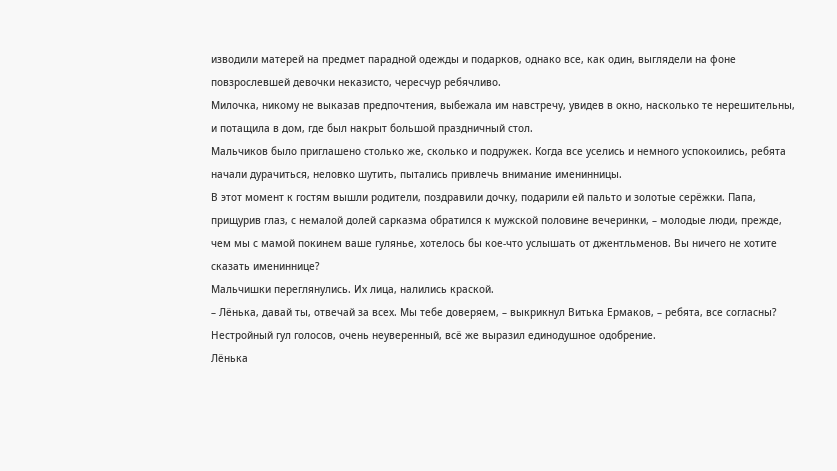изводили матерей на предмет парадной одежды и подарков, однако все, как один, выглядели на фоне повзрослевшей девочки неказисто, чересчур ребячливо.
Милочка, никому не выказав предпочтения, выбежала им навстречу, увидев в окно, насколько те нерешительны, и потащила в дом, где был накрыт большой праздничный стол.
Мальчиков было приглашено столько же, сколько и подружек. Когда все уселись и немного успокоились, ребята начали дурачиться, неловко шутить, пытались привлечь внимание именинницы.
В этот момент к гостям вышли родители, поздравили дочку, подарили ей пальто и золотые серёжки. Папа, прищурив глаз, с немалой долей сарказма обратился к мужской половине вечеринки, – молодые люди, прежде, чем мы с мамой покинем ваше гулянье, хотелось бы кое-что услышать от джентльменов. Вы ничего не хотите сказать имениннице?
Мальчишки переглянулись. Их лица, налились краской.
– Лёнька, давай ты, отвечай за всех. Мы тебе доверяем, – выкрикнул Витька Ермаков, – ребята, все согласны?
Нестройный гул голосов, очень неуверенный, всё же выразил единодушное одобрение.
Лёнька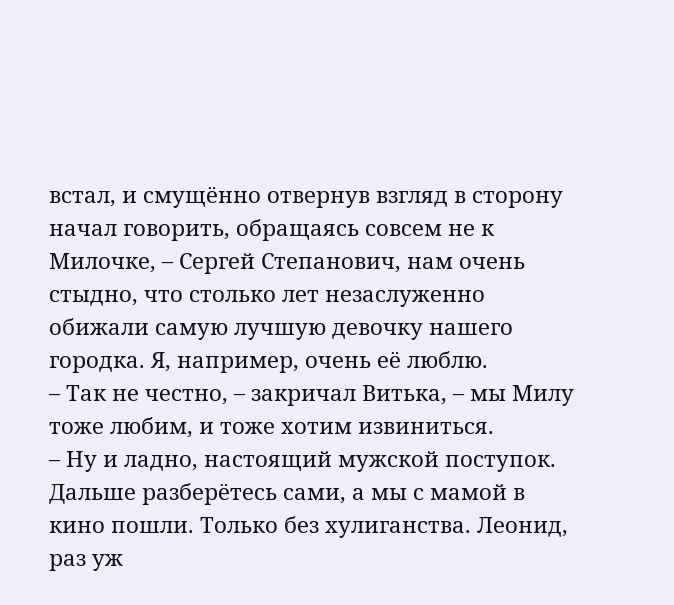встал, и смущённо отвернув взгляд в сторону начал говорить, обращаясь совсем не к Милочке, – Сергей Степанович, нам очень стыдно, что столько лет незаслуженно обижали самую лучшую девочку нашего городка. Я, например, очень её люблю.
– Так не честно, – закричал Витька, – мы Милу тоже любим, и тоже хотим извиниться.
– Ну и ладно, настоящий мужской поступок. Дальше разберётесь сами, а мы с мамой в кино пошли. Только без хулиганства. Леонид, раз уж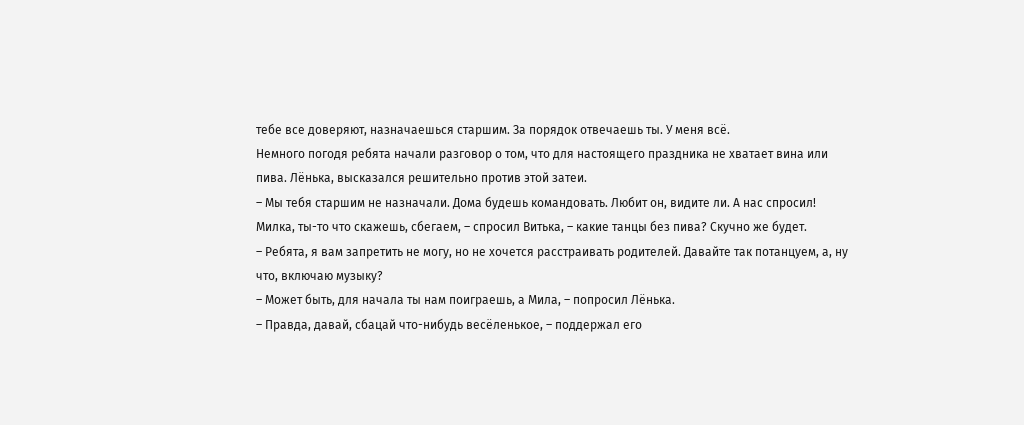тебе все доверяют, назначаешься старшим. За порядок отвечаешь ты. У меня всё.
Немного погодя ребята начали разговор о том, что для настоящего праздника не хватает вина или пива. Лёнька, высказался решительно против этой затеи.
– Мы тебя старшим не назначали. Дома будешь командовать. Любит он, видите ли. А нас спросил! Милка, ты-то что скажешь, сбегаем, – спросил Витька, – какие танцы без пива? Скучно же будет.
– Ребята, я вам запретить не могу, но не хочется расстраивать родителей. Давайте так потанцуем, а, ну что, включаю музыку?
– Может быть, для начала ты нам поиграешь, а Мила, – попросил Лёнька.
– Правда, давай, сбацай что-нибудь весёленькое, – поддержал его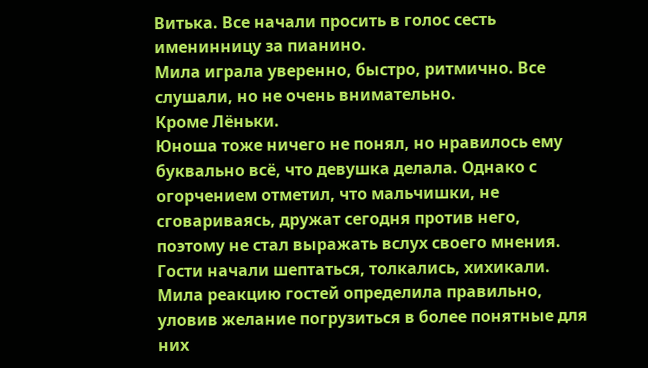Витька. Все начали просить в голос сесть именинницу за пианино.
Мила играла уверенно, быстро, ритмично. Все слушали, но не очень внимательно.
Кроме Лёньки.
Юноша тоже ничего не понял, но нравилось ему буквально всё, что девушка делала. Однако с огорчением отметил, что мальчишки, не сговариваясь, дружат сегодня против него, поэтому не стал выражать вслух своего мнения.
Гости начали шептаться, толкались, хихикали. Мила реакцию гостей определила правильно, уловив желание погрузиться в более понятные для них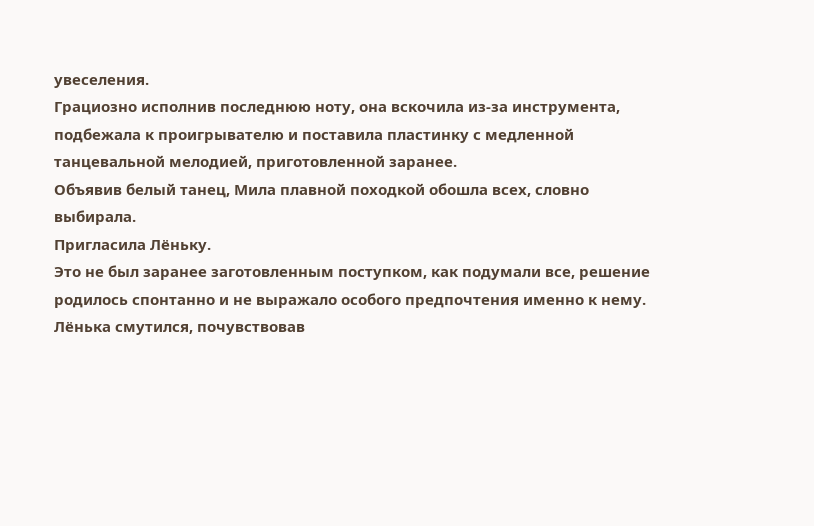увеселения.
Грациозно исполнив последнюю ноту, она вскочила из-за инструмента, подбежала к проигрывателю и поставила пластинку с медленной танцевальной мелодией, приготовленной заранее.
Объявив белый танец, Мила плавной походкой обошла всех, словно выбирала.
Пригласила Лёньку.
Это не был заранее заготовленным поступком, как подумали все, решение родилось спонтанно и не выражало особого предпочтения именно к нему.
Лёнька смутился, почувствовав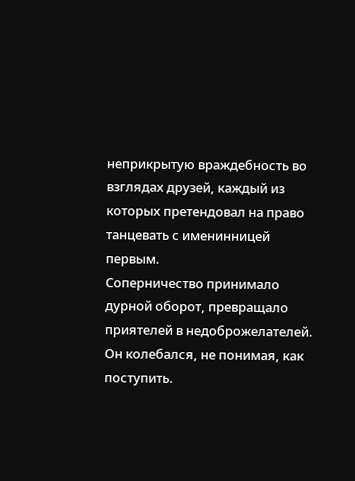неприкрытую враждебность во взглядах друзей, каждый из которых претендовал на право танцевать с именинницей первым.
Соперничество принимало дурной оборот, превращало приятелей в недоброжелателей. Он колебался, не понимая, как поступить.